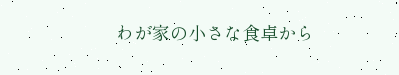わが家の小さな食卓から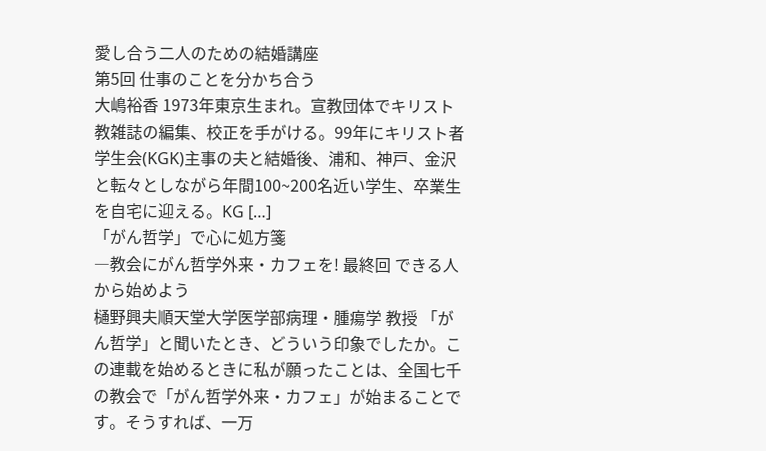愛し合う二人のための結婚講座
第5回 仕事のことを分かち合う
大嶋裕香 1973年東京生まれ。宣教団体でキリスト教雑誌の編集、校正を手がける。99年にキリスト者学生会(KGK)主事の夫と結婚後、浦和、神戸、金沢と転々としながら年間100~200名近い学生、卒業生を自宅に迎える。KG […]
「がん哲学」で心に処方箋
―教会にがん哲学外来・カフェを! 最終回 できる人から始めよう
樋野興夫順天堂大学医学部病理・腫瘍学 教授 「がん哲学」と聞いたとき、どういう印象でしたか。この連載を始めるときに私が願ったことは、全国七千の教会で「がん哲学外来・カフェ」が始まることです。そうすれば、一万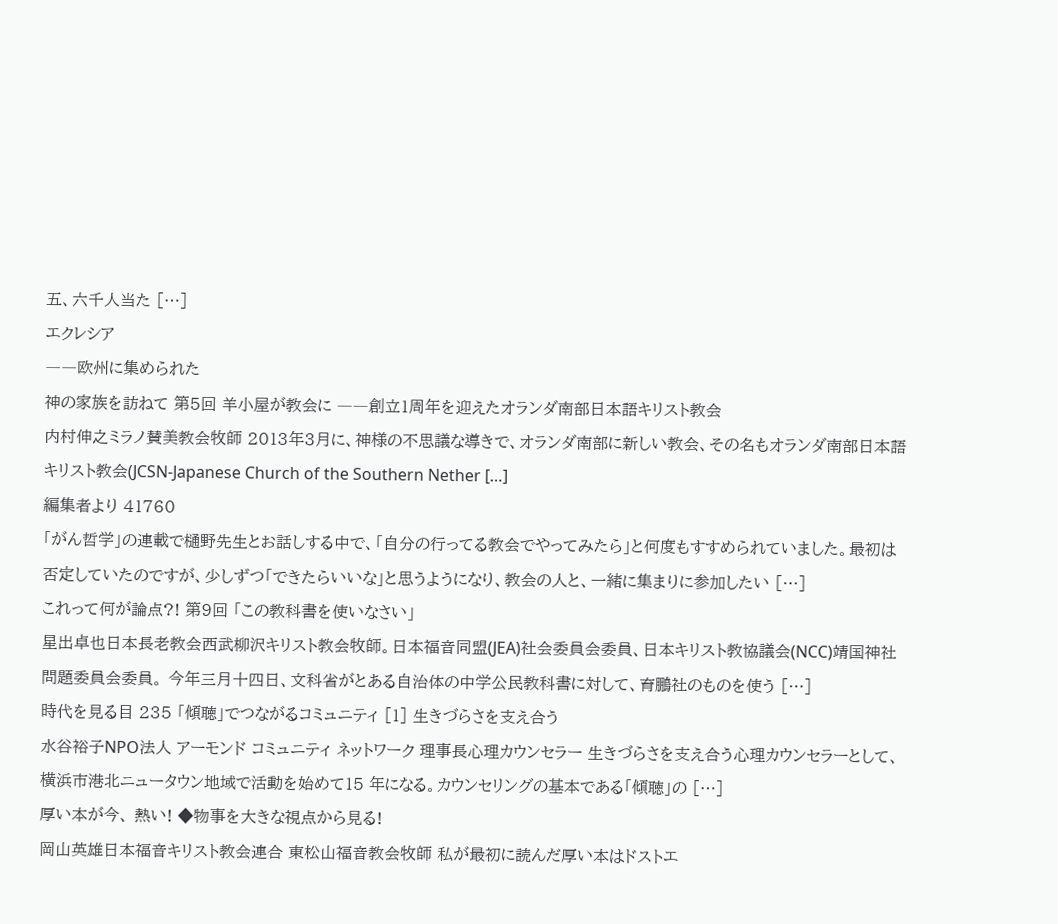五、六千人当た […]
エクレシア
――欧州に集められた
神の家族を訪ねて 第5回 羊小屋が教会に ――創立1周年を迎えたオランダ南部日本語キリスト教会
内村伸之ミラノ賛美教会牧師 2013年3月に、神様の不思議な導きで、オランダ南部に新しい教会、その名もオランダ南部日本語キリスト教会(JCSN-Japanese Church of the Southern Nether […]
編集者より 41760
「がん哲学」の連載で樋野先生とお話しする中で、「自分の行ってる教会でやってみたら」と何度もすすめられていました。最初は否定していたのですが、少しずつ「できたらいいな」と思うようになり、教会の人と、一緒に集まりに参加したい […]
これって何が論点?! 第9回 「この教科書を使いなさい」
星出卓也日本長老教会西武柳沢キリスト教会牧師。日本福音同盟(JEA)社会委員会委員、日本キリスト教協議会(NCC)靖国神社問題委員会委員。 今年三月十四日、文科省がとある自治体の中学公民教科書に対して、育鵬社のものを使う […]
時代を見る目 235 「傾聴」でつながるコミュニティ [1] 生きづらさを支え合う
水谷裕子NPO法人 アーモンド コミュニティ ネットワーク 理事長心理カウンセラー 生きづらさを支え合う心理カウンセラーとして、横浜市港北ニュータウン地域で活動を始めて15 年になる。カウンセリングの基本である「傾聴」の […]
厚い本が今、 熱い! ◆物事を大きな視点から見る!
岡山英雄日本福音キリスト教会連合 東松山福音教会牧師 私が最初に読んだ厚い本はドストエ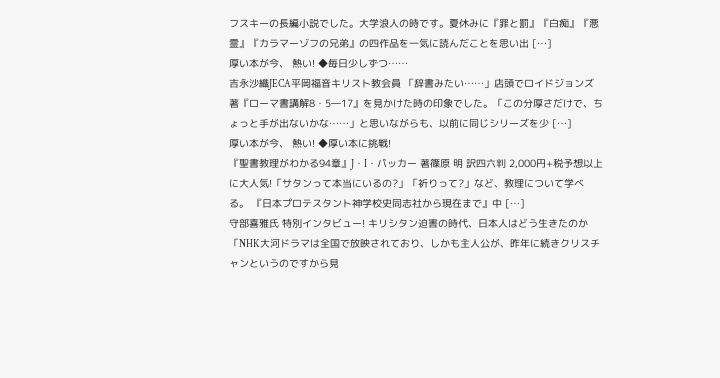フスキーの長編小説でした。大学浪人の時です。夏休みに『罪と罰』『白痴』『悪霊』『カラマーゾフの兄弟』の四作品を一気に読んだことを思い出 […]
厚い本が今、 熱い! ◆毎日少しずつ……
吉永沙織JECA平岡福音キリスト教会員 「辞書みたい……」店頭でロイドジョンズ著『ローマ書講解8・5―17』を見かけた時の印象でした。「この分厚さだけで、ちょっと手が出ないかな……」と思いながらも、以前に同じシリーズを少 […]
厚い本が今、 熱い! ◆厚い本に挑戦!
『聖書教理がわかる94章』J・I・パッカー 著篠原 明 訳四六判 2,000円+税予想以上に大人気!「サタンって本当にいるの?」「祈りって?」など、教理について学べる。 『日本プロテスタント神学校史同志社から現在まで』中 […]
守部喜雅氏 特別インタビュー! キリシタン迫害の時代、日本人はどう生きたのか
「NHK大河ドラマは全国で放映されており、しかも主人公が、昨年に続きクリスチャンというのですから見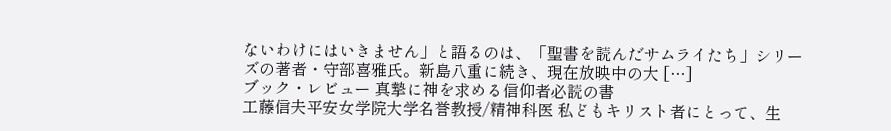ないわけにはいきません」と語るのは、「聖書を読んだサムライたち」シリーズの著者・守部喜雅氏。新島八重に続き、現在放映中の大 […]
ブック・レビュー 真摯に神を求める信仰者必読の書
工藤信夫平安女学院大学名誉教授/精神科医 私どもキリスト者にとって、生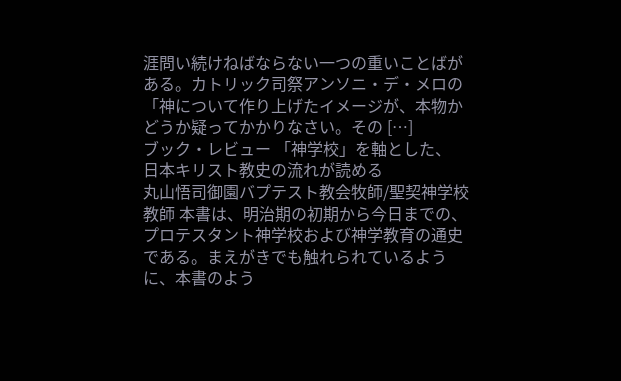涯問い続けねばならない一つの重いことばがある。カトリック司祭アンソニ・デ・メロの「神について作り上げたイメージが、本物かどうか疑ってかかりなさい。その […]
ブック・レビュー 「神学校」を軸とした、
日本キリスト教史の流れが読める
丸山悟司御園バプテスト教会牧師/聖契神学校教師 本書は、明治期の初期から今日までの、プロテスタント神学校および神学教育の通史である。まえがきでも触れられているように、本書のよう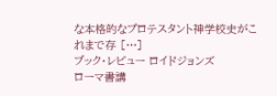な本格的なプロテスタント神学校史がこれまで存 […]
ブック・レビュー ロイドジョンズ
ローマ書講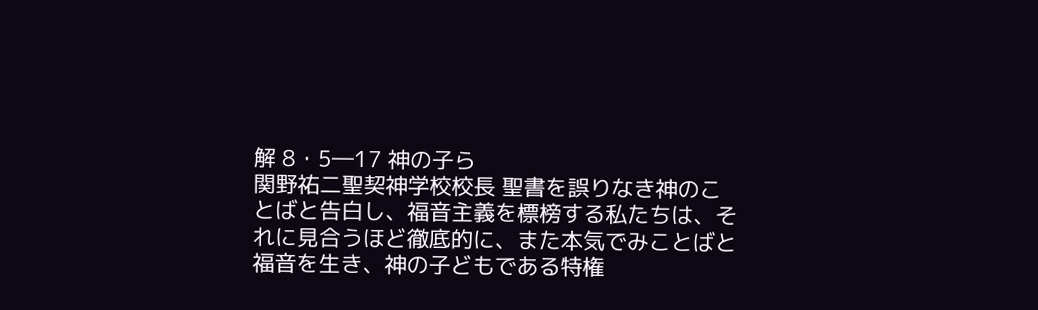解 8・5―17 神の子ら
関野祐二聖契神学校校長 聖書を誤りなき神のことばと告白し、福音主義を標榜する私たちは、それに見合うほど徹底的に、また本気でみことばと福音を生き、神の子どもである特権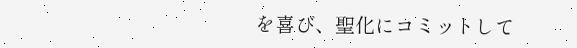を喜び、聖化にコミットして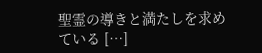聖霊の導きと満たしを求めている […]